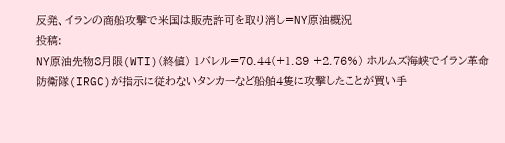反発、イランの商船攻撃で米国は販売許可を取り消し=NY原油概況
投稿:
NY原油先物8月限(WTI)(終値) 1バレル=70.44(+1.89 +2.76%) ホルムズ海峡でイラン革命防衛隊(IRGC)が指示に従わないタンカーなど船舶4隻に攻撃したことが買い手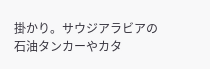掛かり。サウジアラビアの石油タンカーやカタ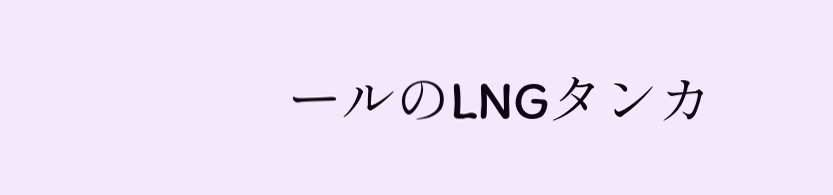ールのLNGタンカ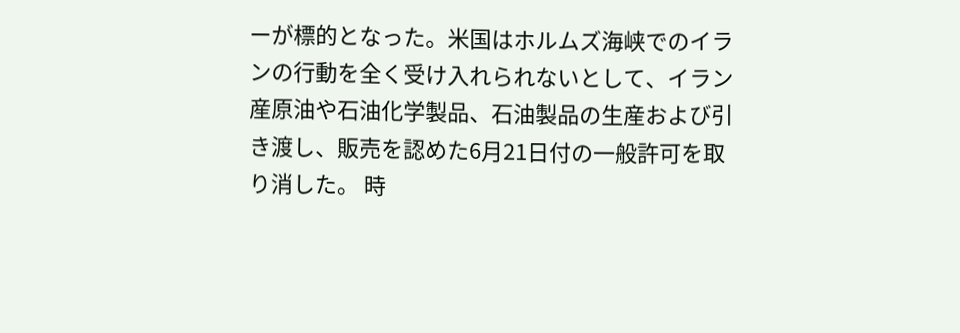ーが標的となった。米国はホルムズ海峡でのイランの行動を全く受け入れられないとして、イラン産原油や石油化学製品、石油製品の生産および引き渡し、販売を認めた6月21日付の一般許可を取り消した。 時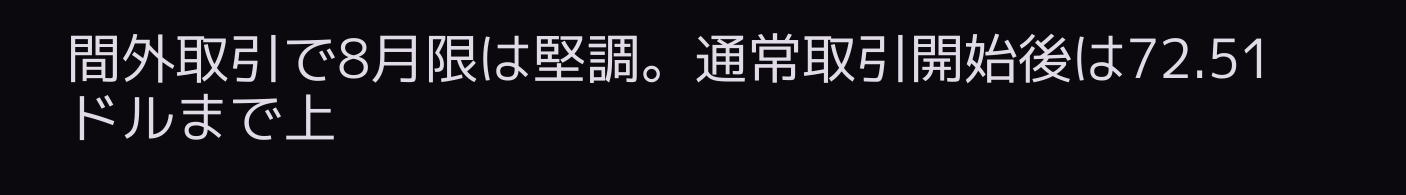間外取引で8月限は堅調。通常取引開始後は72.51ドルまで上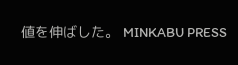値を伸ばした。 MINKABU PRESS